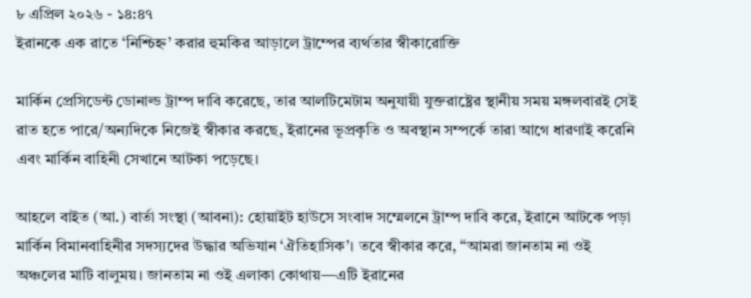৮ এপ্রিল ২০২৬ - ১৪:৪৭
ইরানকে এক রাতে ‘নিশ্চিহ্ন’ করার হুমকির আড়ালে ট্রাম্পের ব্যর্থতার স্বীকারোক্তি

মার্কিন প্রেসিডেন্ট ডোনাল্ড ট্রাম্প দাবি করেছে, তার আলটিমেটাম অনুযায়ী যুক্তরাষ্ট্রের স্থানীয় সময় মঙ্গলবারই সেই রাত হতে পারে/অন্যদিকে নিজেই স্বীকার করছে, ইরানের ভূপ্রকৃতি ও অবস্থান সম্পর্কে তারা আগে ধারণাই করেনি এবং মার্কিন বাহিনী সেখানে আটকা পড়েছে।

আহলে বাইত (আ.) বার্তা সংস্থা (আবনা): হোয়াইট হাউসে সংবাদ সম্মেলনে ট্রাম্প দাবি করে, ইরানে আটকে পড়া মার্কিন বিমানবাহিনীর সদস্যদের উদ্ধার অভিযান ‘ঐতিহাসিক’। তবে স্বীকার করে, “আমরা জানতাম না ওই অঞ্চলের মাটি বালুময়। জানতাম না ওই এলাকা কোথায়—এটি ইরানের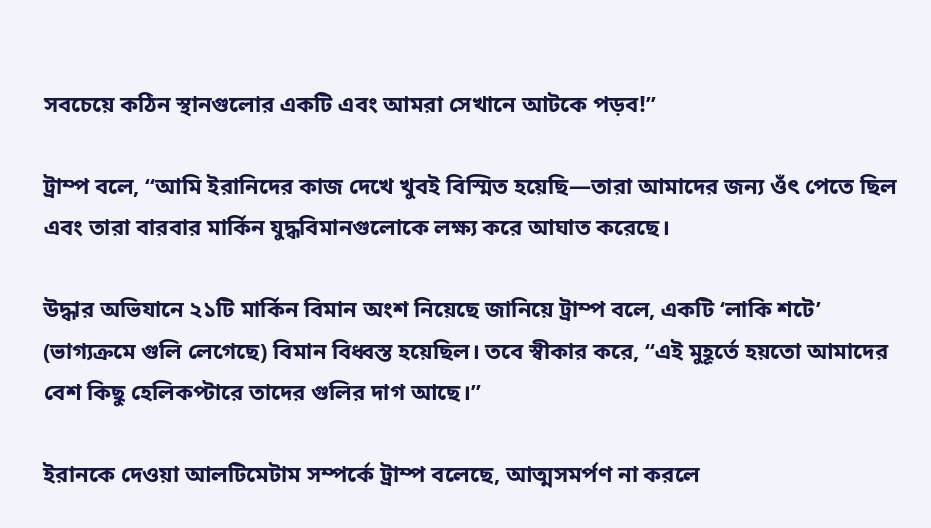সবচেয়ে কঠিন স্থানগুলোর একটি এবং আমরা সেখানে আটকে পড়ব!”

ট্রাম্প বলে, “আমি ইরানিদের কাজ দেখে খুবই বিস্মিত হয়েছি—তারা আমাদের জন্য ওঁৎ পেতে ছিল এবং তারা বারবার মার্কিন যুদ্ধবিমানগুলোকে লক্ষ্য করে আঘাত করেছে।

উদ্ধার অভিযানে ২১টি মার্কিন বিমান অংশ নিয়েছে জানিয়ে ট্রাম্প বলে, একটি ‘লাকি শটে’ (ভাগ্যক্রমে গুলি লেগেছে) বিমান বিধ্বস্ত হয়েছিল। তবে স্বীকার করে, “এই মুহূর্তে হয়তো আমাদের বেশ কিছু হেলিকপ্টারে তাদের গুলির দাগ আছে।”

ইরানকে দেওয়া আলটিমেটাম সম্পর্কে ট্রাম্প বলেছে, আত্মসমর্পণ না করলে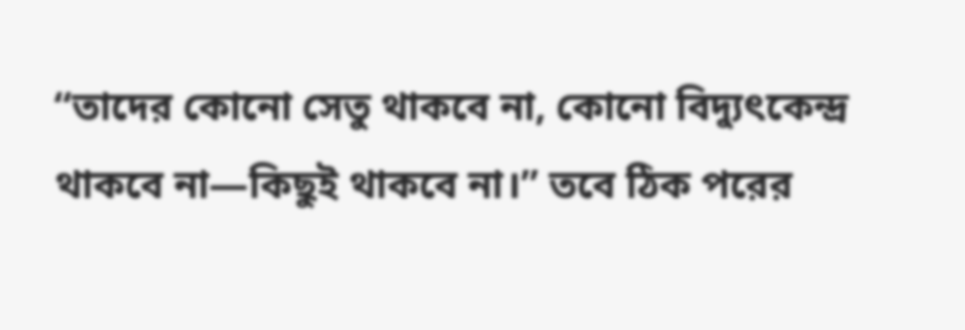“তাদের কোনো সেতু থাকবে না, কোনো বিদ্যুৎকেন্দ্র থাকবে না—কিছুই থাকবে না।” তবে ঠিক পরের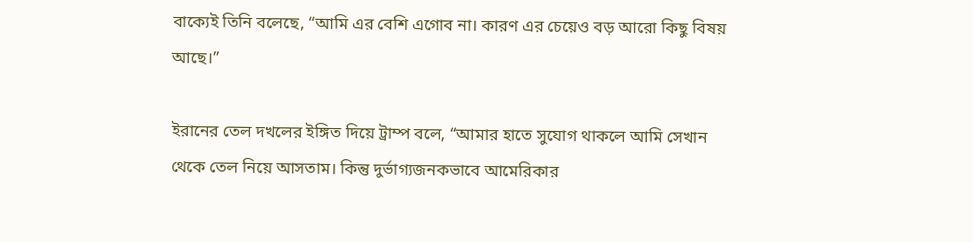বাক্যেই তিনি বলেছে, “আমি এর বেশি এগোব না। কারণ এর চেয়েও বড় আরো কিছু বিষয় আছে।”

ইরানের তেল দখলের ইঙ্গিত দিয়ে ট্রাম্প বলে, “আমার হাতে সুযোগ থাকলে আমি সেখান থেকে তেল নিয়ে আসতাম। কিন্তু দুর্ভাগ্যজনকভাবে আমেরিকার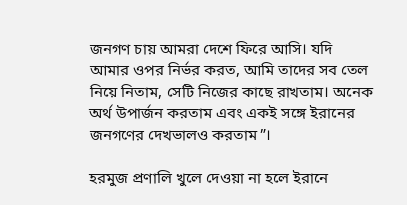জনগণ চায় আমরা দেশে ফিরে আসি। যদি আমার ওপর নির্ভর করত, আমি তাদের সব তেল নিয়ে নিতাম, সেটি নিজের কাছে রাখতাম। অনেক অর্থ উপার্জন করতাম এবং একই সঙ্গে ইরানের জনগণের দেখভালও করতাম”।

হরমুজ প্রণালি খুলে দেওয়া না হলে ইরানে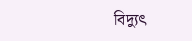বিদ্যুৎ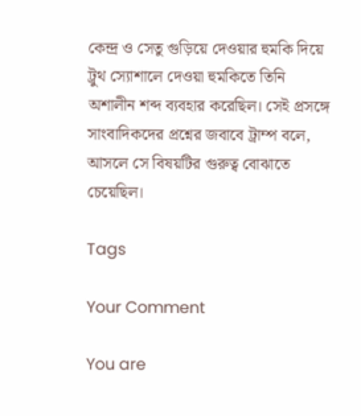কেন্দ্র ও সেতু গুড়িয়ে দেওয়ার হুমকি দিয়ে ট্রুথ স্যোশালে দেওয়া হুমকিতে তিনি অশালীন শব্দ ব্যবহার করেছিল। সেই প্রসঙ্গে সাংবাদিকদের প্রশ্নের জবাবে ট্রাম্প বলে, আসলে সে বিষয়টির গুরুত্ব বোঝাতে চেয়েছিল।

Tags

Your Comment

You are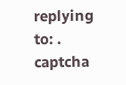replying to: .
captcha